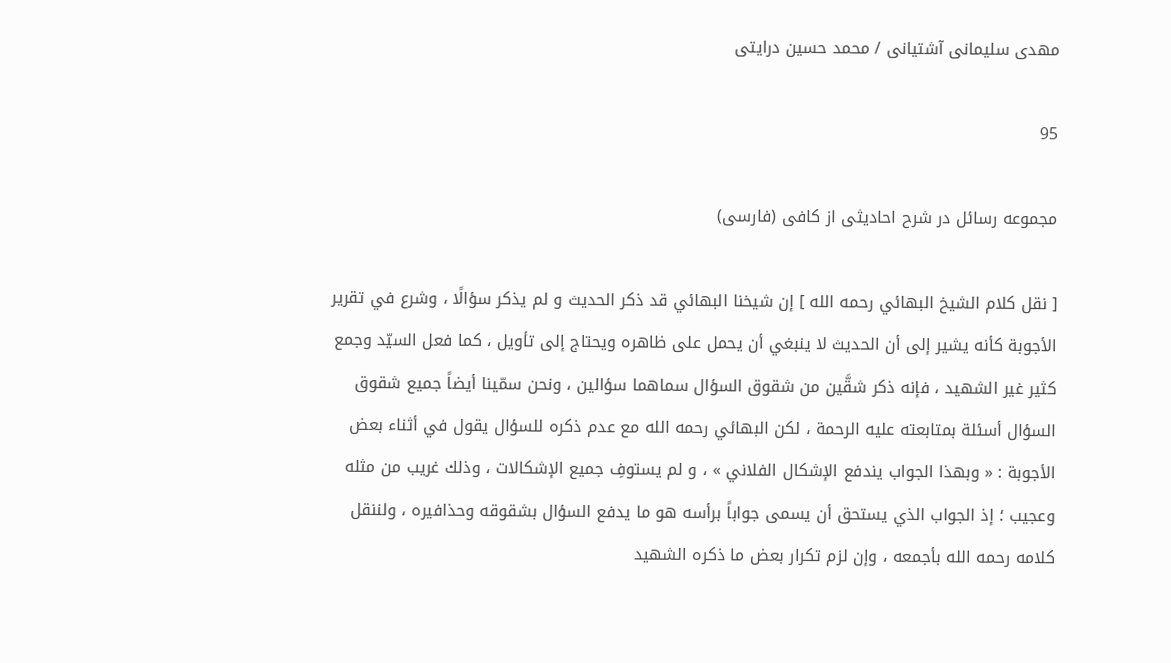مهدى سليمانى آشتيانى / محمد حسين درايتى

95

مجموعه رسائل در شرح احاديثى از كافى (فارسى)

[ نقل كلام الشيخ البهائي رحمه الله ] إن شيخنا البهائي قد ذكر الحديث و لم يذكر سؤالًا ، وشرع في تقرير الأجوبة كأنه يشير إلى أن الحديث لا ينبغي أن يحمل على ظاهره ويحتاج إلى تأويل ، كما فعل السيّد وجمع كثير غير الشهيد ، فإنه ذكر شقَّين من شقوق السؤال سماهما سؤالين ، ونحن سمّينا أيضاً جميع شقوق السؤال أسئلة بمتابعته عليه الرحمة ، لكن البهائي رحمه الله مع عدم ذكره للسؤال يقول في أثناء بعض الأجوبة : « وبهذا الجواب يندفع الإشكال الفلاني » ، و لم يستوفِ جميع الإشكالات ، وذلك غريب من مثله وعجيب ؛ إذ الجواب الذي يستحق أن يسمى جواباً برأسه هو ما يدفع السؤال بشقوقه وحذافيره ، ولننقل كلامه رحمه الله بأجمعه ، وإن لزم تكرار بعض ما ذكره الشهيد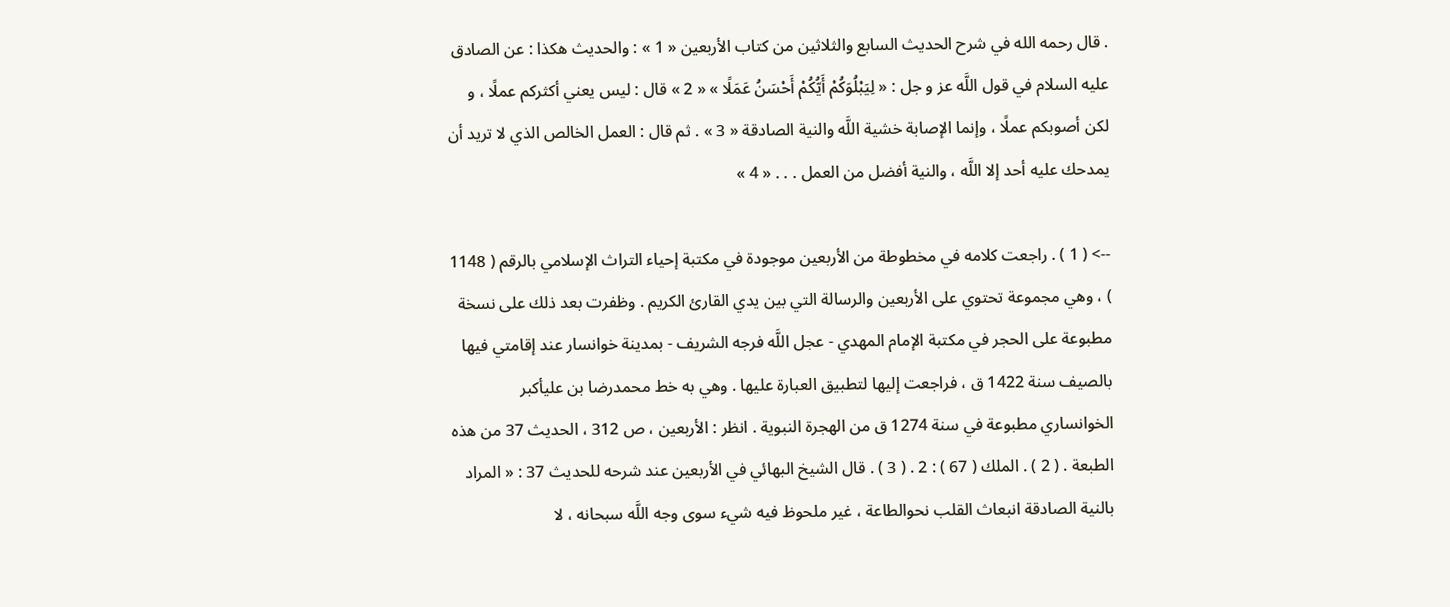. قال رحمه الله في شرح الحديث السابع والثلاثين من كتاب الأربعين « 1 » : والحديث هكذا : عن الصادق عليه السلام في قول اللَّه عز و جل : « لِيَبْلُوَكُمْ أَيُّكُمْ أَحْسَنُ عَمَلًا » « 2 » قال : ليس يعني أكثركم عملًا ، و لكن أصوبكم عملًا ، وإنما الإصابة خشية اللَّه والنية الصادقة « 3 » . ثم قال : العمل الخالص الذي لا تريد أن يمدحك عليه أحد إلا اللَّه ، والنية أفضل من العمل . . . « 4 »

--> ( 1 ) . راجعت كلامه في مخطوطة من الأربعين موجودة في مكتبة إحياء التراث الإسلامي بالرقم ( 1148 ) ، وهي مجموعة تحتوي على الأربعين والرسالة التي بين يدي القارئ الكريم . وظفرت بعد ذلك على نسخة مطبوعة على الحجر في مكتبة الإمام المهدي - عجل اللَّه فرجه الشريف - بمدينة خوانسار عند إقامتي فيها بالصيف سنة 1422 ق ، فراجعت إليها لتطبيق العبارة عليها . وهي به خط محمدرضا بن عليأكبر الخوانساري مطبوعة في سنة 1274 ق من الهجرة النبوية . انظر : الأربعين ، ص 312 ، الحديث 37 من هذه الطبعة . ( 2 ) . الملك ( 67 ) : 2 . ( 3 ) . قال الشيخ البهائي في الأربعين عند شرحه للحديث 37 : « المراد بالنية الصادقة انبعاث القلب نحوالطاعة ، غير ملحوظ فيه شيء سوى وجه اللَّه سبحانه ، لا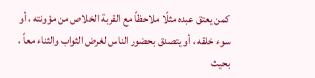كمن يعتق عبده مثلًا ملاحظاً مع القربة الخلاص من مؤونته ، أو سوء خلقه ، أو يتصدق بحضور الناس لغرض الثواب والثناء معاً ، بحيث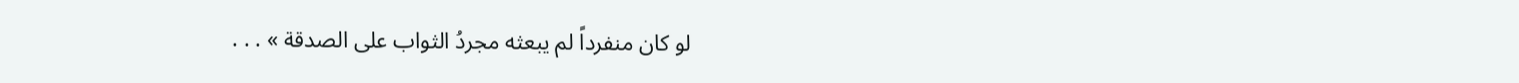لو كان منفرداً لم يبعثه مجردُ الثواب على الصدقة » . . .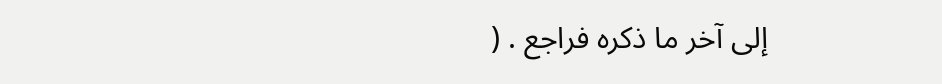إلى آخر ما ذكره فراجع . (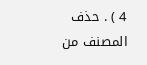4 ) . حذف المصنف من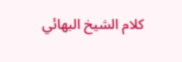كلام الشيخ البهائي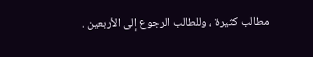مطالب كثيرة ، وللطالب الرجوع إلى الأربعين .